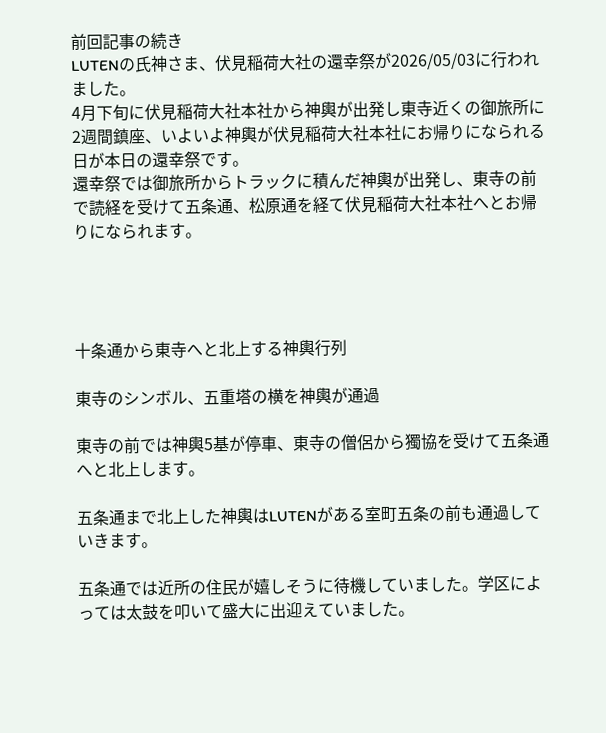前回記事の続き
LUTENの氏神さま、伏見稲荷大社の還幸祭が2026/05/03に行われました。
4月下旬に伏見稲荷大社本社から神輿が出発し東寺近くの御旅所に2週間鎮座、いよいよ神輿が伏見稲荷大社本社にお帰りになられる日が本日の還幸祭です。
還幸祭では御旅所からトラックに積んだ神輿が出発し、東寺の前で読経を受けて五条通、松原通を経て伏見稲荷大社本社へとお帰りになられます。




十条通から東寺へと北上する神輿行列

東寺のシンボル、五重塔の横を神輿が通過

東寺の前では神輿5基が停車、東寺の僧侶から獨協を受けて五条通へと北上します。

五条通まで北上した神輿はLUTENがある室町五条の前も通過していきます。

五条通では近所の住民が嬉しそうに待機していました。学区によっては太鼓を叩いて盛大に出迎えていました。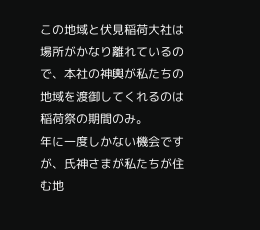この地域と伏見稲荷大社は場所がかなり離れているので、本社の神輿が私たちの地域を渡御してくれるのは稲荷祭の期間のみ。
年に一度しかない機会ですが、氏神さまが私たちが住む地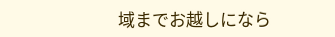域までお越しになら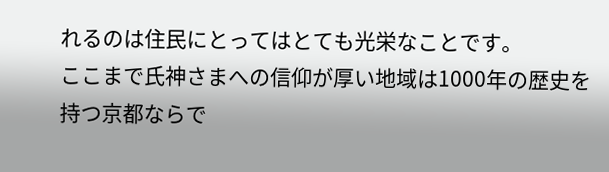れるのは住民にとってはとても光栄なことです。
ここまで氏神さまへの信仰が厚い地域は1000年の歴史を持つ京都ならで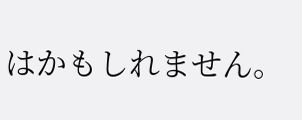はかもしれません。